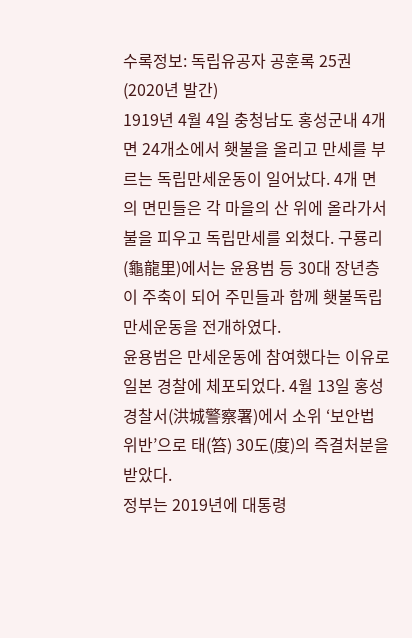수록정보: 독립유공자 공훈록 25권(2020년 발간)
1919년 4월 4일 충청남도 홍성군내 4개면 24개소에서 횃불을 올리고 만세를 부르는 독립만세운동이 일어났다. 4개 면의 면민들은 각 마을의 산 위에 올라가서 불을 피우고 독립만세를 외쳤다. 구룡리(龜龍里)에서는 윤용범 등 30대 장년층이 주축이 되어 주민들과 함께 횃불독립만세운동을 전개하였다.
윤용범은 만세운동에 참여했다는 이유로 일본 경찰에 체포되었다. 4월 13일 홍성경찰서(洪城警察署)에서 소위 ‘보안법 위반’으로 태(笞) 30도(度)의 즉결처분을 받았다.
정부는 2019년에 대통령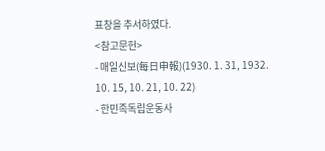표창을 추서하였다.
<참고문헌>
- 매일신보(每日申報)(1930. 1. 31, 1932. 10. 15, 10. 21, 10. 22)
- 한민족독립운동사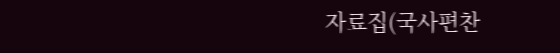자료집(국사편찬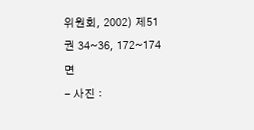위원회, 2002) 제51권 34~36, 172~174면
- 사진 :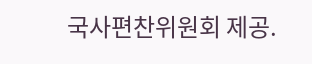국사편찬위원회 제공.